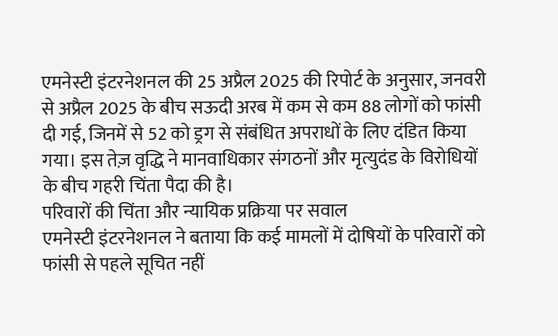एमनेस्टी इंटरनेशनल की 25 अप्रैल 2025 की रिपोर्ट के अनुसार, जनवरी से अप्रैल 2025 के बीच सऊदी अरब में कम से कम 88 लोगों को फांसी दी गई, जिनमें से 52 को ड्रग से संबंधित अपराधों के लिए दंडित किया गया। इस तेज़ वृद्धि ने मानवाधिकार संगठनों और मृत्युदंड के विरोधियों के बीच गहरी चिंता पैदा की है।
परिवारों की चिंता और न्यायिक प्रक्रिया पर सवाल
एमनेस्टी इंटरनेशनल ने बताया कि कई मामलों में दोषियों के परिवारों को फांसी से पहले सूचित नहीं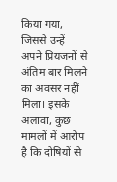किया गया, जिससे उन्हें अपने प्रियजनों से अंतिम बार मिलने का अवसर नहीं मिला। इसके अलावा, कुछ मामलों में आरोप है कि दोषियों से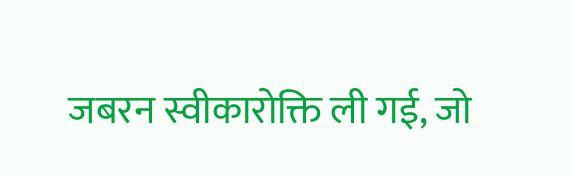जबरन स्वीकारोक्ति ली गई, जो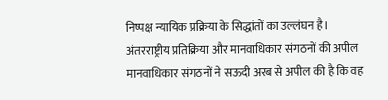निष्पक्ष न्यायिक प्रक्रिया के सिद्धांतों का उल्लंघन है।
अंतरराष्ट्रीय प्रतिक्रिया और मानवाधिकार संगठनों की अपील
मानवाधिकार संगठनों ने सऊदी अरब से अपील की है कि वह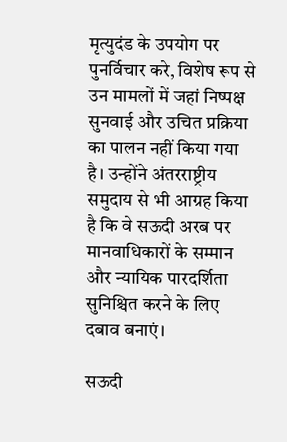मृत्युदंड के उपयोग पर पुनर्विचार करे, विशेष रूप से उन मामलों में जहां निष्पक्ष सुनवाई और उचित प्रक्रिया का पालन नहीं किया गया है। उन्होंने अंतरराष्ट्रीय समुदाय से भी आग्रह किया है कि वे सऊदी अरब पर मानवाधिकारों के सम्मान और न्यायिक पारदर्शिता सुनिश्चित करने के लिए दबाव बनाएं।

सऊदी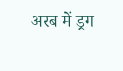अरब में ड्रग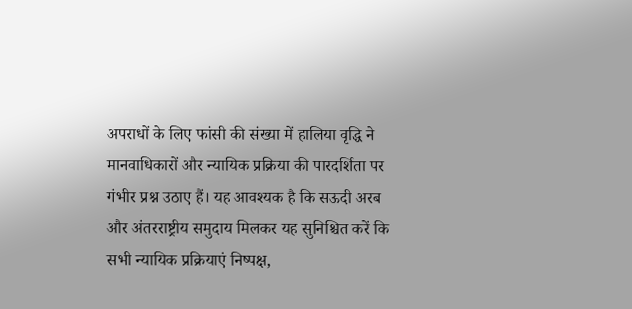अपराधों के लिए फांसी की संख्या में हालिया वृद्धि ने मानवाधिकारों और न्यायिक प्रक्रिया की पारदर्शिता पर गंभीर प्रश्न उठाए हैं। यह आवश्यक है कि सऊदी अरब और अंतरराष्ट्रीय समुदाय मिलकर यह सुनिश्चित करें कि सभी न्यायिक प्रक्रियाएं निष्पक्ष,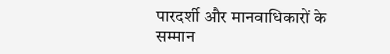पारदर्शी और मानवाधिकारों के सम्मान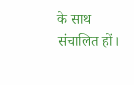के साथ संचालित हों।